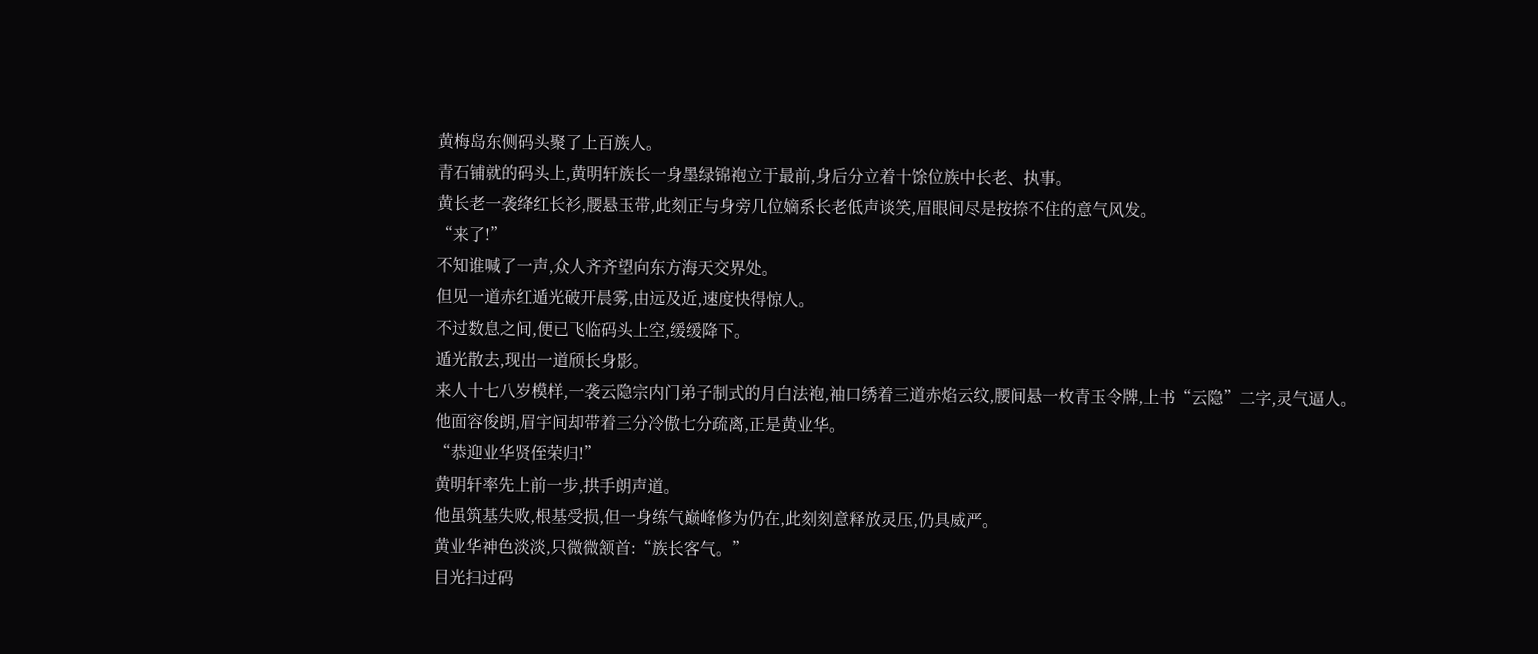黄梅岛东侧码头聚了上百族人。
青石铺就的码头上,黄明轩族长一身墨绿锦袍立于最前,身后分立着十馀位族中长老、执事。
黄长老一袭绛红长衫,腰悬玉带,此刻正与身旁几位嫡系长老低声谈笑,眉眼间尽是按捺不住的意气风发。
“来了!”
不知谁喊了一声,众人齐齐望向东方海天交界处。
但见一道赤红遁光破开晨雾,由远及近,速度快得惊人。
不过数息之间,便已飞临码头上空,缓缓降下。
遁光散去,现出一道颀长身影。
来人十七八岁模样,一袭云隐宗内门弟子制式的月白法袍,袖口绣着三道赤焰云纹,腰间悬一枚青玉令牌,上书“云隐”二字,灵气逼人。
他面容俊朗,眉宇间却带着三分冷傲七分疏离,正是黄业华。
“恭迎业华贤侄荣归!”
黄明轩率先上前一步,拱手朗声道。
他虽筑基失败,根基受损,但一身练气巅峰修为仍在,此刻刻意释放灵压,仍具威严。
黄业华神色淡淡,只微微颔首:“族长客气。”
目光扫过码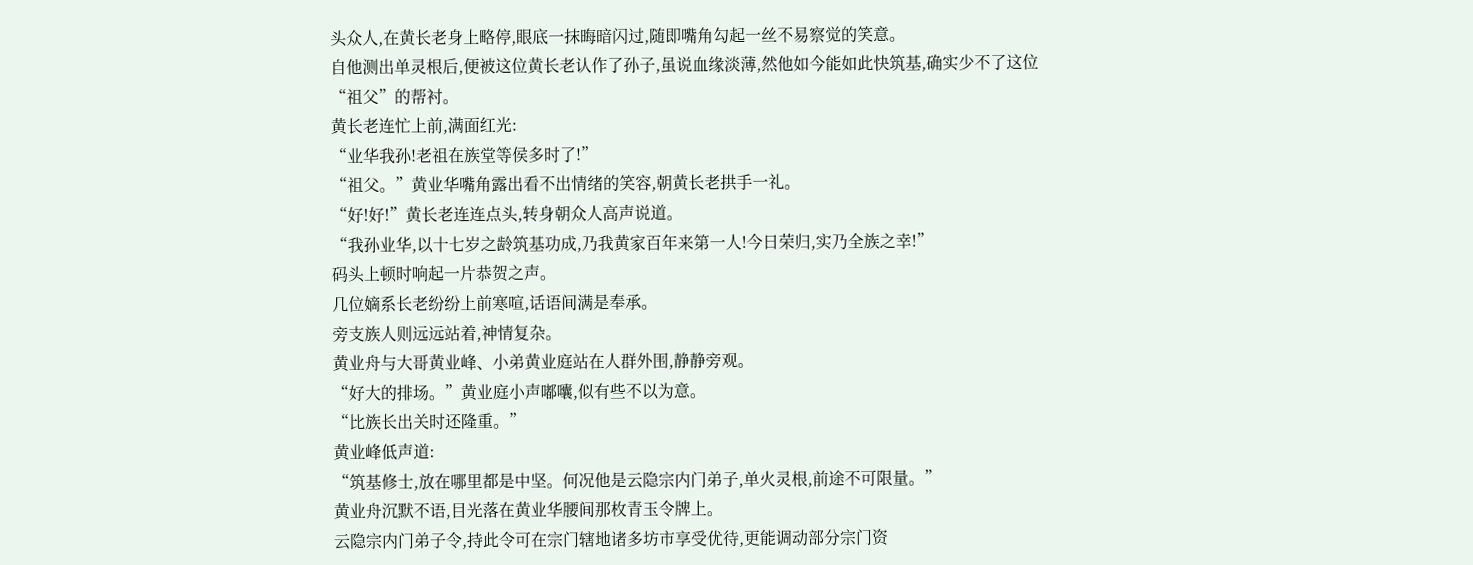头众人,在黄长老身上略停,眼底一抹晦暗闪过,随即嘴角勾起一丝不易察觉的笑意。
自他测出单灵根后,便被这位黄长老认作了孙子,虽说血缘淡薄,然他如今能如此快筑基,确实少不了这位“祖父”的帮衬。
黄长老连忙上前,满面红光:
“业华我孙!老祖在族堂等侯多时了!”
“祖父。”黄业华嘴角露出看不出情绪的笑容,朝黄长老拱手一礼。
“好!好!”黄长老连连点头,转身朝众人高声说道。
“我孙业华,以十七岁之龄筑基功成,乃我黄家百年来第一人!今日荣归,实乃全族之幸!”
码头上顿时响起一片恭贺之声。
几位嫡系长老纷纷上前寒喧,话语间满是奉承。
旁支族人则远远站着,神情复杂。
黄业舟与大哥黄业峰、小弟黄业庭站在人群外围,静静旁观。
“好大的排场。”黄业庭小声嘟囔,似有些不以为意。
“比族长出关时还隆重。”
黄业峰低声道:
“筑基修士,放在哪里都是中坚。何况他是云隐宗内门弟子,单火灵根,前途不可限量。”
黄业舟沉默不语,目光落在黄业华腰间那枚青玉令牌上。
云隐宗内门弟子令,持此令可在宗门辖地诸多坊市享受优待,更能调动部分宗门资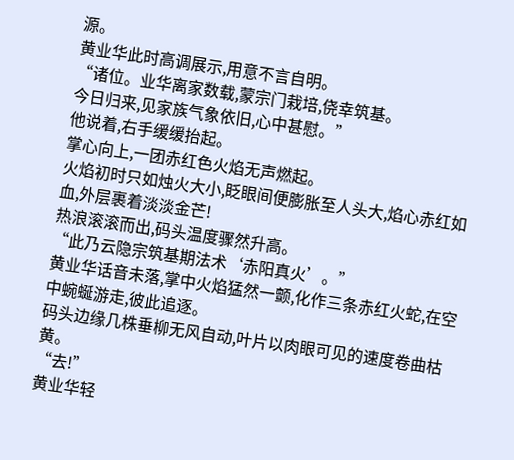源。
黄业华此时高调展示,用意不言自明。
“诸位。业华离家数载,蒙宗门栽培,侥幸筑基。
今日归来,见家族气象依旧,心中甚慰。”
他说着,右手缓缓抬起。
掌心向上,一团赤红色火焰无声燃起。
火焰初时只如烛火大小,眨眼间便膨胀至人头大,焰心赤红如血,外层裹着淡淡金芒!
热浪滚滚而出,码头温度骤然升高。
“此乃云隐宗筑基期法术‘赤阳真火’。”
黄业华话音未落,掌中火焰猛然一颤,化作三条赤红火蛇,在空中蜿蜒游走,彼此追逐。
码头边缘几株垂柳无风自动,叶片以肉眼可见的速度卷曲枯黄。
“去!”
黄业华轻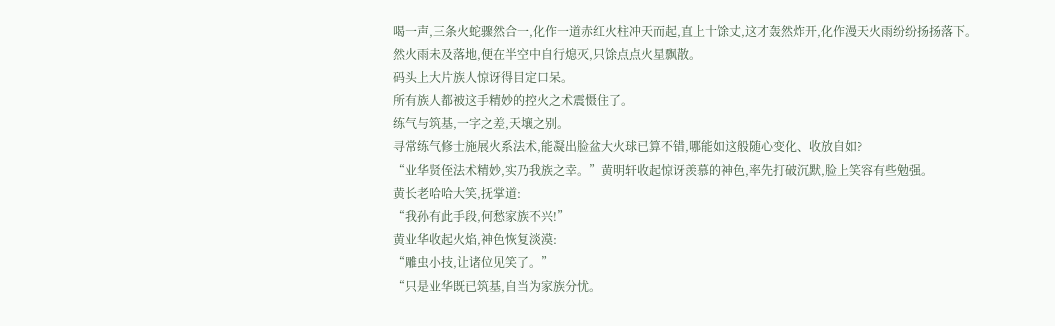喝一声,三条火蛇骤然合一,化作一道赤红火柱冲天而起,直上十馀丈,这才轰然炸开,化作漫天火雨纷纷扬扬落下。
然火雨未及落地,便在半空中自行熄灭,只馀点点火星飘散。
码头上大片族人惊讶得目定口呆。
所有族人都被这手精妙的控火之术震慑住了。
练气与筑基,一字之差,天壤之别。
寻常练气修士施展火系法术,能凝出脸盆大火球已算不错,哪能如这般随心变化、收放自如?
“业华贤侄法术精妙,实乃我族之幸。”黄明轩收起惊讶羡慕的神色,率先打破沉默,脸上笑容有些勉强。
黄长老哈哈大笑,抚掌道:
“我孙有此手段,何愁家族不兴!”
黄业华收起火焰,神色恢复淡漠:
“雕虫小技,让诸位见笑了。”
“只是业华既已筑基,自当为家族分忧。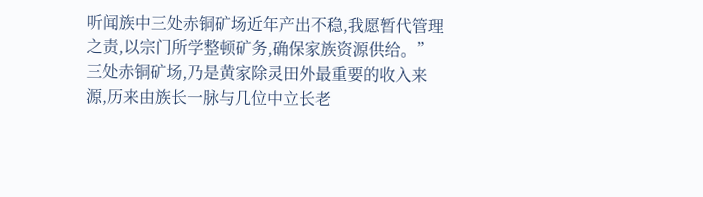听闻族中三处赤铜矿场近年产出不稳,我愿暂代管理之责,以宗门所学整顿矿务,确保家族资源供给。”
三处赤铜矿场,乃是黄家除灵田外最重要的收入来源,历来由族长一脉与几位中立长老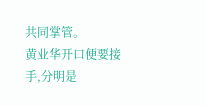共同掌管。
黄业华开口便要接手,分明是